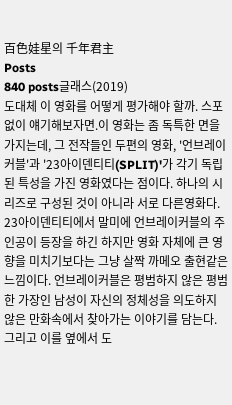百色娃星의 千年君主
Posts
840 posts글래스(2019)
도대체 이 영화를 어떻게 평가해야 할까. 스포없이 얘기해보자면.이 영화는 좀 독특한 면을 가지는데, 그 전작들인 두편의 영화, '언브레이커블'과 '23아이덴티티(SPLIT)'가 각기 독립된 특성을 가진 영화였다는 점이다. 하나의 시리즈로 구성된 것이 아니라 서로 다른영화다. 23아이덴티티에서 말미에 언브레이커블의 주인공이 등장을 하긴 하지만 영화 자체에 큰 영향을 미치기보다는 그냥 살짝 까메오 출현같은 느낌이다. 언브레이커블은 평범하지 않은 평범한 가장인 남성이 자신의 정체성을 의도하지 않은 만화속에서 찾아가는 이야기를 담는다. 그리고 이를 옆에서 도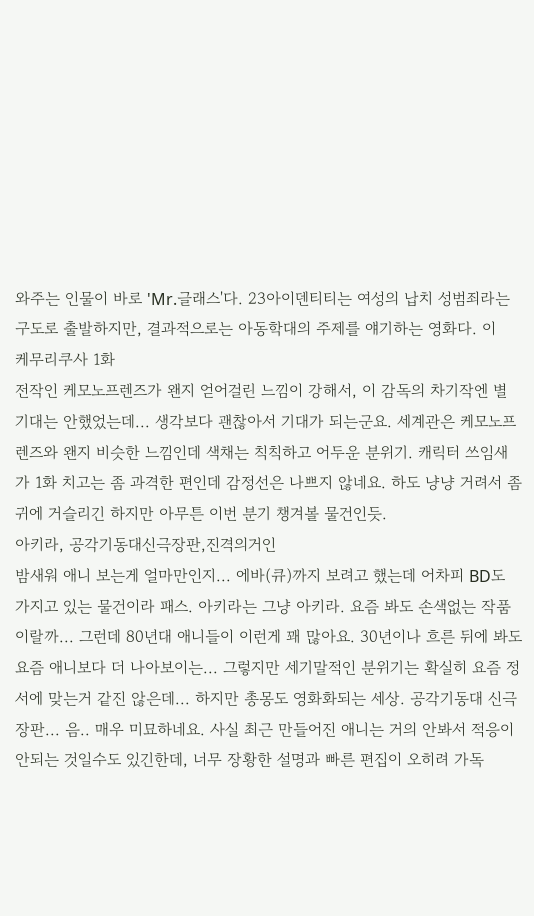와주는 인물이 바로 'Mr.글래스'다. 23아이덴티티는 여성의 납치 성범죄라는 구도로 출발하지만, 결과적으로는 아동학대의 주제를 얘기하는 영화다. 이
케무리쿠사 1화
전작인 케모노프렌즈가 왠지 얻어걸린 느낌이 강해서, 이 감독의 차기작엔 별 기대는 안했었는데... 생각보다 괜찮아서 기대가 되는군요. 세계관은 케모노프렌즈와 왠지 비슷한 느낌인데 색채는 칙칙하고 어두운 분위기. 캐릭터 쓰임새가 1화 치고는 좀 과격한 편인데 감정선은 나쁘지 않네요. 하도 냥냥 거려서 좀 귀에 거슬리긴 하지만 아무튼 이번 분기 챙겨볼 물건인듯.
아키라, 공각기동대신극장판,진격의거인
밤새워 애니 보는게 얼마만인지... 에바(큐)까지 보려고 했는데 어차피 BD도 가지고 있는 물건이라 패스. 아키라는 그냥 아키라. 요즘 봐도 손색없는 작품이랄까... 그런데 80년대 애니들이 이런게 꽤 많아요. 30년이나 흐른 뒤에 봐도 요즘 애니보다 더 나아보이는... 그렇지만 세기말적인 분위기는 확실히 요즘 정서에 맞는거 같진 않은데... 하지만 총몽도 영화화되는 세상. 공각기동대 신극장판... 음.. 매우 미묘하네요. 사실 최근 만들어진 애니는 거의 안봐서 적응이 안되는 것일수도 있긴한데, 너무 장황한 설명과 빠른 편집이 오히려 가독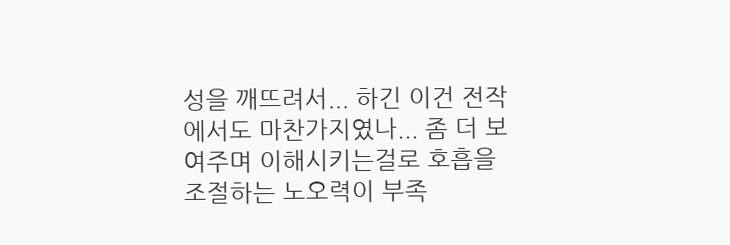성을 깨뜨려서... 하긴 이건 전작에서도 마찬가지였나... 좀 더 보여주며 이해시키는걸로 호흡을 조절하는 노오력이 부족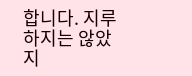합니다. 지루하지는 않았지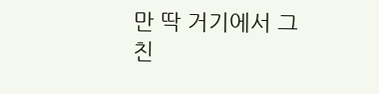만 딱 거기에서 그친